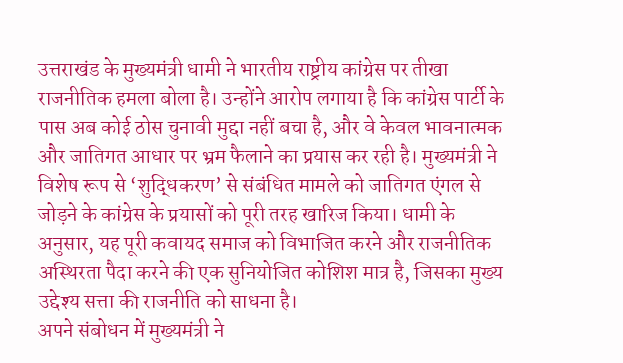उत्तराखंड के मुख्यमंत्री धामी ने भारतीय राष्ट्रीय कांग्रेस पर तीखा राजनीतिक हमला बोला है। उन्होंने आरोप लगाया है कि कांग्रेस पार्टी के पास अब कोई ठोस चुनावी मुद्दा नहीं बचा है, और वे केवल भावनात्मक और जातिगत आधार पर भ्रम फैलाने का प्रयास कर रही है। मुख्यमंत्री ने विशेष रूप से ‘शुद्धिकरण’ से संबंधित मामले को जातिगत एंगल से जोड़ने के कांग्रेस के प्रयासों को पूरी तरह खारिज किया। धामी के अनुसार, यह पूरी कवायद समाज को विभाजित करने और राजनीतिक अस्थिरता पैदा करने की एक सुनियोजित कोशिश मात्र है, जिसका मुख्य उद्देश्य सत्ता की राजनीति को साधना है।
अपने संबोधन में मुख्यमंत्री ने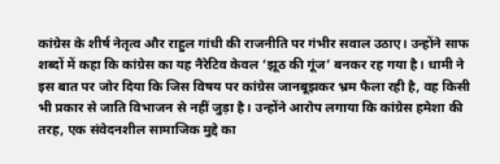कांग्रेस के शीर्ष नेतृत्व और राहुल गांधी की राजनीति पर गंभीर सवाल उठाए। उन्होंने साफ शब्दों में कहा कि कांग्रेस का यह नैरेटिव केवल ‘झूठ की गूंज’ बनकर रह गया है। धामी ने इस बात पर जोर दिया कि जिस विषय पर कांग्रेस जानबूझकर भ्रम फैला रही है, वह किसी भी प्रकार से जाति विभाजन से नहीं जुड़ा है। उन्होंने आरोप लगाया कि कांग्रेस हमेशा की तरह, एक संवेदनशील सामाजिक मुद्दे का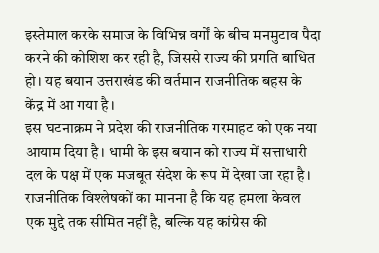इस्तेमाल करके समाज के विभिन्न वर्गों के बीच मनमुटाव पैदा करने की कोशिश कर रही है, जिससे राज्य की प्रगति बाधित हो। यह बयान उत्तराखंड की वर्तमान राजनीतिक बहस के केंद्र में आ गया है।
इस घटनाक्रम ने प्रदेश की राजनीतिक गरमाहट को एक नया आयाम दिया है। धामी के इस बयान को राज्य में सत्ताधारी दल के पक्ष में एक मजबूत संदेश के रूप में देखा जा रहा है। राजनीतिक विश्लेषकों का मानना है कि यह हमला केवल एक मुद्दे तक सीमित नहीं है, बल्कि यह कांग्रेस की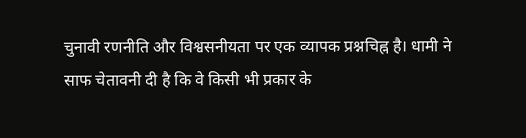चुनावी रणनीति और विश्वसनीयता पर एक व्यापक प्रश्नचिह्न है। धामी ने साफ चेतावनी दी है कि वे किसी भी प्रकार के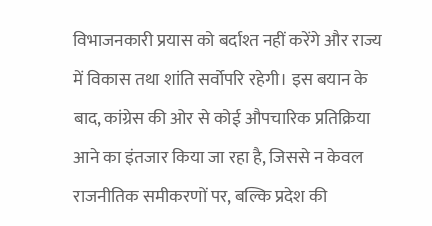विभाजनकारी प्रयास को बर्दाश्त नहीं करेंगे और राज्य में विकास तथा शांति सर्वोपरि रहेगी। इस बयान के बाद, कांग्रेस की ओर से कोई औपचारिक प्रतिक्रिया आने का इंतजार किया जा रहा है, जिससे न केवल राजनीतिक समीकरणों पर, बल्कि प्रदेश की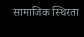सामाजिक स्थिरता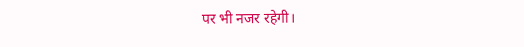पर भी नजर रहेगी।